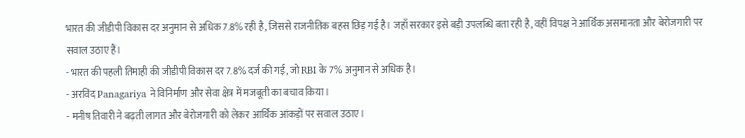भारत की जीडीपी विकास दर अनुमान से अधिक 7.8% रही है, जिससे राजनीतिक बहस छिड़ गई है। जहाँ सरकार इसे बड़ी उपलब्धि बता रही है, वहीं विपक्ष ने आर्थिक असमानता और बेरोजगारी पर सवाल उठाए हैं।
- भारत की पहली तिमाही की जीडीपी विकास दर 7.8% दर्ज की गई, जो RBI के 7% अनुमान से अधिक है।
- अरविंद Panagariya ने विनिर्माण और सेवा क्षेत्र में मजबूती का बचाव किया।
- मनीष तिवारी ने बढ़ती लागत और बेरोजगारी को लेकर आर्थिक आंकड़ों पर सवाल उठाए।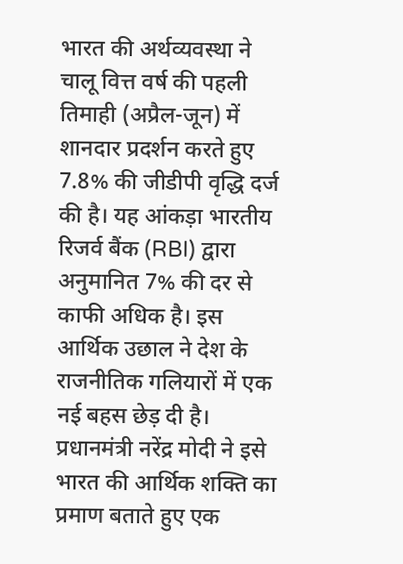भारत की अर्थव्यवस्था ने चालू वित्त वर्ष की पहली तिमाही (अप्रैल-जून) में शानदार प्रदर्शन करते हुए 7.8% की जीडीपी वृद्धि दर्ज की है। यह आंकड़ा भारतीय रिजर्व बैंक (RBI) द्वारा अनुमानित 7% की दर से काफी अधिक है। इस आर्थिक उछाल ने देश के राजनीतिक गलियारों में एक नई बहस छेड़ दी है। प्रधानमंत्री नरेंद्र मोदी ने इसे भारत की आर्थिक शक्ति का प्रमाण बताते हुए एक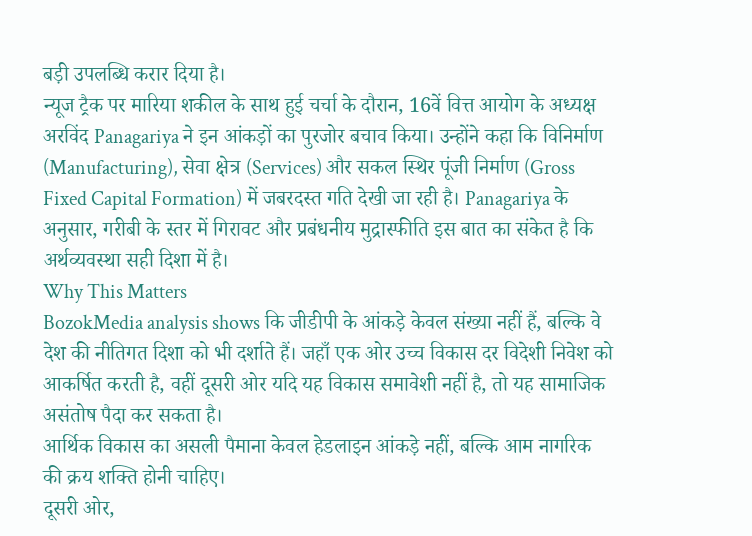बड़ी उपलब्धि करार दिया है।
न्यूज ट्रैक पर मारिया शकील के साथ हुई चर्चा के दौरान, 16वें वित्त आयोग के अध्यक्ष अरविंद Panagariya ने इन आंकड़ों का पुरजोर बचाव किया। उन्होंने कहा कि विनिर्माण (Manufacturing), सेवा क्षेत्र (Services) और सकल स्थिर पूंजी निर्माण (Gross Fixed Capital Formation) में जबरदस्त गति देखी जा रही है। Panagariya के अनुसार, गरीबी के स्तर में गिरावट और प्रबंधनीय मुद्रास्फीति इस बात का संकेत है कि अर्थव्यवस्था सही दिशा में है।
Why This Matters
BozokMedia analysis shows कि जीडीपी के आंकड़े केवल संख्या नहीं हैं, बल्कि वे देश की नीतिगत दिशा को भी दर्शाते हैं। जहाँ एक ओर उच्च विकास दर विदेशी निवेश को आकर्षित करती है, वहीं दूसरी ओर यदि यह विकास समावेशी नहीं है, तो यह सामाजिक असंतोष पैदा कर सकता है।
आर्थिक विकास का असली पैमाना केवल हेडलाइन आंकड़े नहीं, बल्कि आम नागरिक की क्रय शक्ति होनी चाहिए।
दूसरी ओर,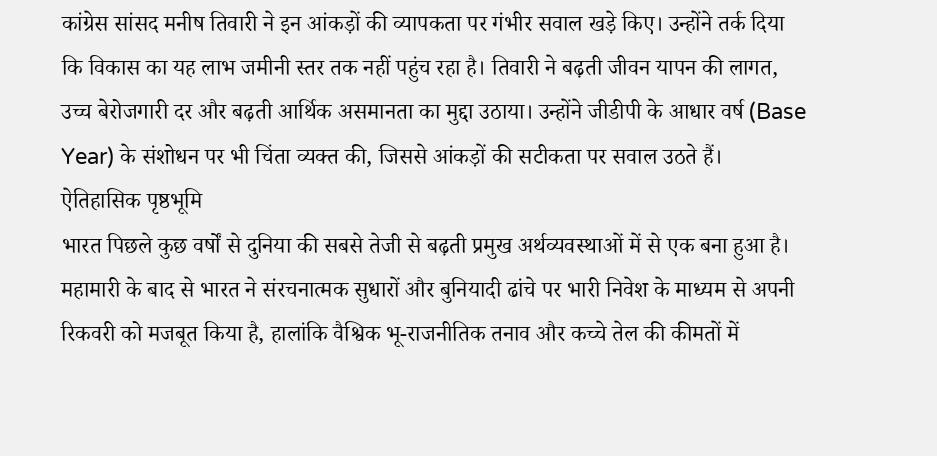कांग्रेस सांसद मनीष तिवारी ने इन आंकड़ों की व्यापकता पर गंभीर सवाल खड़े किए। उन्होंने तर्क दिया कि विकास का यह लाभ जमीनी स्तर तक नहीं पहुंच रहा है। तिवारी ने बढ़ती जीवन यापन की लागत, उच्च बेरोजगारी दर और बढ़ती आर्थिक असमानता का मुद्दा उठाया। उन्होंने जीडीपी के आधार वर्ष (Base Year) के संशोधन पर भी चिंता व्यक्त की, जिससे आंकड़ों की सटीकता पर सवाल उठते हैं।
ऐतिहासिक पृष्ठभूमि
भारत पिछले कुछ वर्षों से दुनिया की सबसे तेजी से बढ़ती प्रमुख अर्थव्यवस्थाओं में से एक बना हुआ है। महामारी के बाद से भारत ने संरचनात्मक सुधारों और बुनियादी ढांचे पर भारी निवेश के माध्यम से अपनी रिकवरी को मजबूत किया है, हालांकि वैश्विक भू-राजनीतिक तनाव और कच्चे तेल की कीमतों में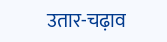उतार-चढ़ाव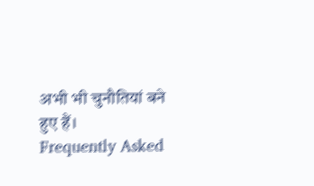अभी भी चुनौतियां बने हुए हैं।
Frequently Asked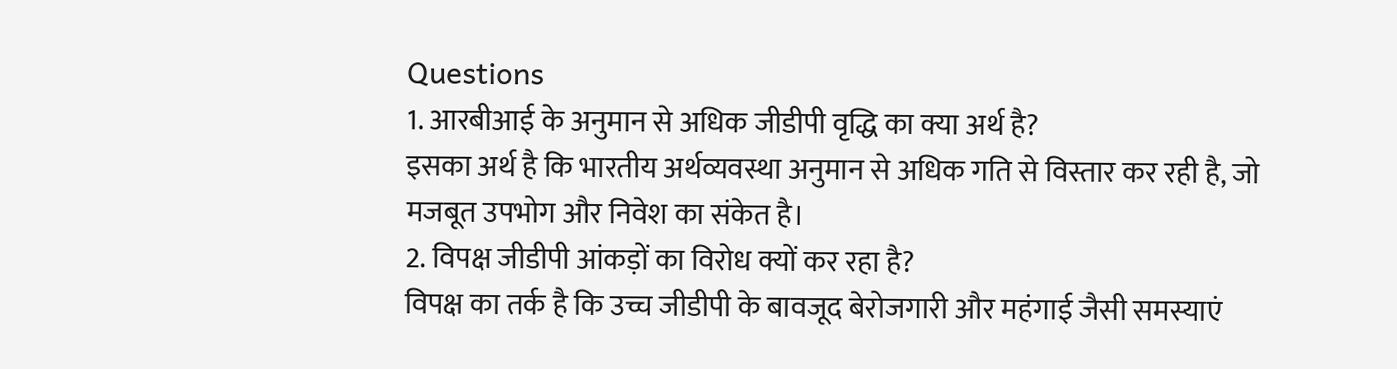Questions
1. आरबीआई के अनुमान से अधिक जीडीपी वृद्धि का क्या अर्थ है?
इसका अर्थ है कि भारतीय अर्थव्यवस्था अनुमान से अधिक गति से विस्तार कर रही है, जो मजबूत उपभोग और निवेश का संकेत है।
2. विपक्ष जीडीपी आंकड़ों का विरोध क्यों कर रहा है?
विपक्ष का तर्क है कि उच्च जीडीपी के बावजूद बेरोजगारी और महंगाई जैसी समस्याएं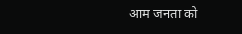आम जनता को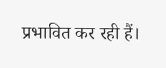प्रभावित कर रही हैं।